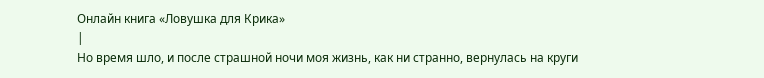Онлайн книга «Ловушка для Крика»
|
Но время шло, и после страшной ночи моя жизнь, как ни странно, вернулась на круги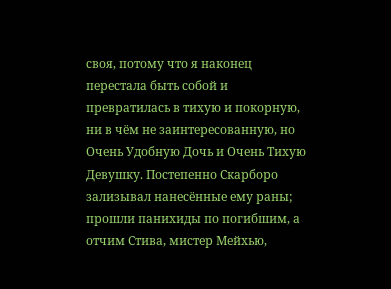своя, потому что я наконец перестала быть собой и превратилась в тихую и покорную, ни в чём не заинтересованную, но Очень Удобную Дочь и Очень Тихую Девушку. Постепенно Скарборо зализывал нанесённые ему раны; прошли панихиды по погибшим, а отчим Стива, мистер Мейхью,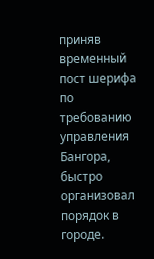приняв временный пост шерифа по требованию управления Бангора, быстро организовал порядок в городе.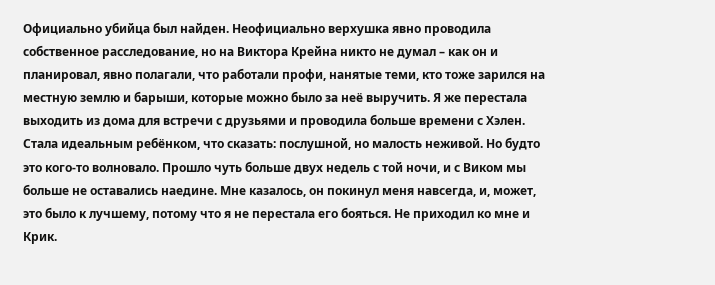Официально убийца был найден. Неофициально верхушка явно проводила собственное расследование, но на Виктора Крейна никто не думал – как он и планировал, явно полагали, что работали профи, нанятые теми, кто тоже зарился на местную землю и барыши, которые можно было за неё выручить. Я же перестала выходить из дома для встречи с друзьями и проводила больше времени с Хэлен. Стала идеальным ребёнком, что сказать: послушной, но малость неживой. Но будто это кого-то волновало. Прошло чуть больше двух недель с той ночи, и с Виком мы больше не оставались наедине. Мне казалось, он покинул меня навсегда, и, может, это было к лучшему, потому что я не перестала его бояться. Не приходил ко мне и Крик.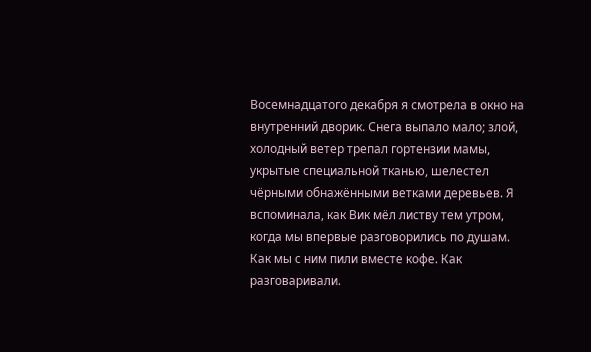Восемнадцатого декабря я смотрела в окно на внутренний дворик. Снега выпало мало; злой, холодный ветер трепал гортензии мамы, укрытые специальной тканью, шелестел чёрными обнажёнными ветками деревьев. Я вспоминала, как Вик мёл листву тем утром, когда мы впервые разговорились по душам. Как мы с ним пили вместе кофе. Как разговаривали.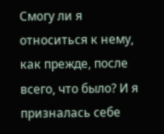Смогу ли я относиться к нему, как прежде, после всего, что было? И я призналась себе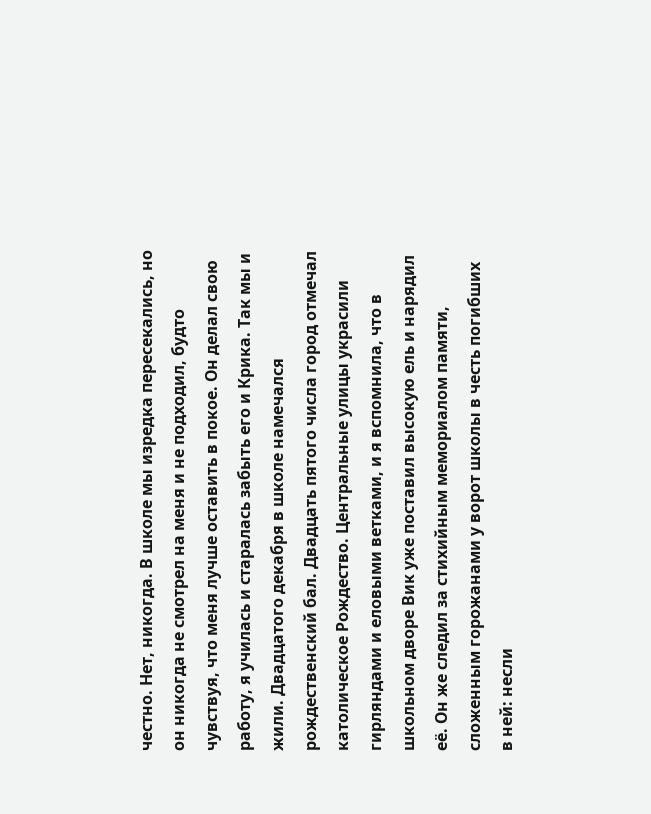честно. Нет, никогда. В школе мы изредка пересекались, но он никогда не смотрел на меня и не подходил, будто чувствуя, что меня лучше оставить в покое. Он делал свою работу, я училась и старалась забыть его и Крика. Так мы и жили. Двадцатого декабря в школе намечался рождественский бал. Двадцать пятого числа город отмечал католическое Рождество. Центральные улицы украсили гирляндами и еловыми ветками, и я вспомнила, что в школьном дворе Вик уже поставил высокую ель и нарядил её. Он же следил за стихийным мемориалом памяти, сложенным горожанами у ворот школы в честь погибших в ней: несли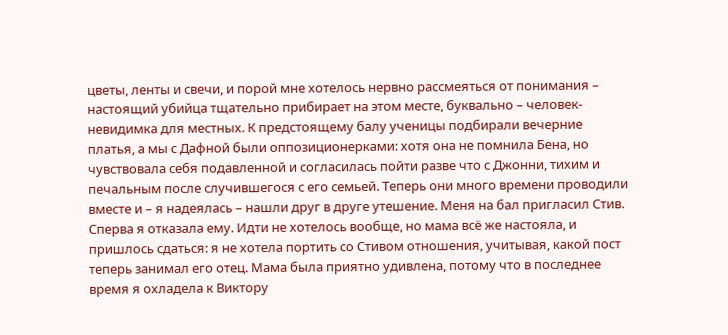цветы, ленты и свечи, и порой мне хотелось нервно рассмеяться от понимания – настоящий убийца тщательно прибирает на этом месте, буквально – человек-невидимка для местных. К предстоящему балу ученицы подбирали вечерние платья, а мы с Дафной были оппозиционерками: хотя она не помнила Бена, но чувствовала себя подавленной и согласилась пойти разве что с Джонни, тихим и печальным после случившегося с его семьей. Теперь они много времени проводили вместе и – я надеялась – нашли друг в друге утешение. Меня на бал пригласил Стив. Сперва я отказала ему. Идти не хотелось вообще, но мама всё же настояла, и пришлось сдаться: я не хотела портить со Стивом отношения, учитывая, какой пост теперь занимал его отец. Мама была приятно удивлена, потому что в последнее время я охладела к Виктору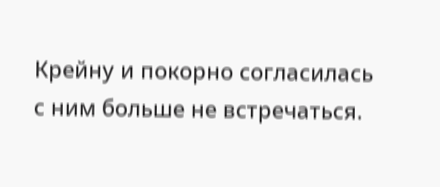Крейну и покорно согласилась с ним больше не встречаться.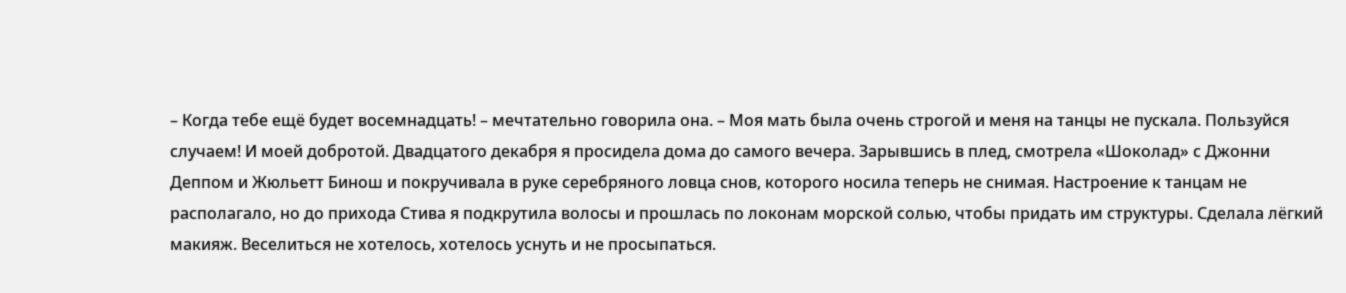– Когда тебе ещё будет восемнадцать! – мечтательно говорила она. – Моя мать была очень строгой и меня на танцы не пускала. Пользуйся случаем! И моей добротой. Двадцатого декабря я просидела дома до самого вечера. Зарывшись в плед, смотрела «Шоколад» с Джонни Деппом и Жюльетт Бинош и покручивала в руке серебряного ловца снов, которого носила теперь не снимая. Настроение к танцам не располагало, но до прихода Стива я подкрутила волосы и прошлась по локонам морской солью, чтобы придать им структуры. Сделала лёгкий макияж. Веселиться не хотелось, хотелось уснуть и не просыпаться.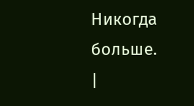Никогда больше. |